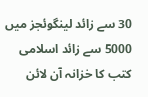30 سے زائد لینگوئجز میں 5000 سے زائد اسلامی کتب کا خزانہ آن لائن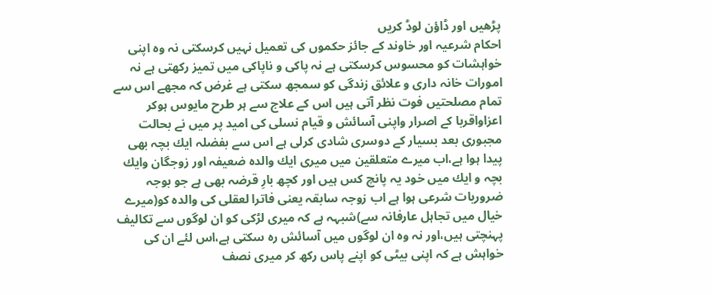پڑھیں اور ڈاؤن لوڈ کریں
احکام شرعیہ اور خاوند کے جائز حکموں کی تعمیل نہیں کرسکتی نہ وہ اپنی خواہشات کو محسوس کرسکتی ہے نہ پاکی و ناپاکی میں تمیز رکھتی ہے نہ امورات خانہ داری و علائق زندگی کو سمجھ سکتی ہے غرض کہ مجھے اس سے تمام مصلحتیں فوت نظر آتی ہیں اس کے علاج سے ہر طرح مایوس ہوکر اعزاواقربا کے اصرار واپنی آسائش و قیام نسلی کی امید پر میں نے بحالت مجبوری بعد بسیار کے دوسری شادی کرلی ہے اس سے بفضلہ ایك بچہ بھی پیدا ہوا ہے،اب میرے متعلقین میں میری ایك والدہ ضعیفہ اور زوجگان وایك بچہ و ایك میں خود یہ پانچ کس ہیں اور کچھ بارِ قرضہ بھی ہے جو بوجہ ضروریات شرعی ہوا ہے اب زوجہ سابقہ یعنی فاترا لعقلی کی والدہ کو(میرے خیال میں تجاہل عارفانہ سے)شبہہ ہے کہ میری لڑکی کو ان لوگوں سے تکالیف پہنچتی ہیں،اور نہ وہ ان لوگوں میں آسائش رہ سکتی ہے،اس لئے ان کی خواہش ہے کہ اپنی بیٹی کو اپنے پاس رکھ کر میری نصف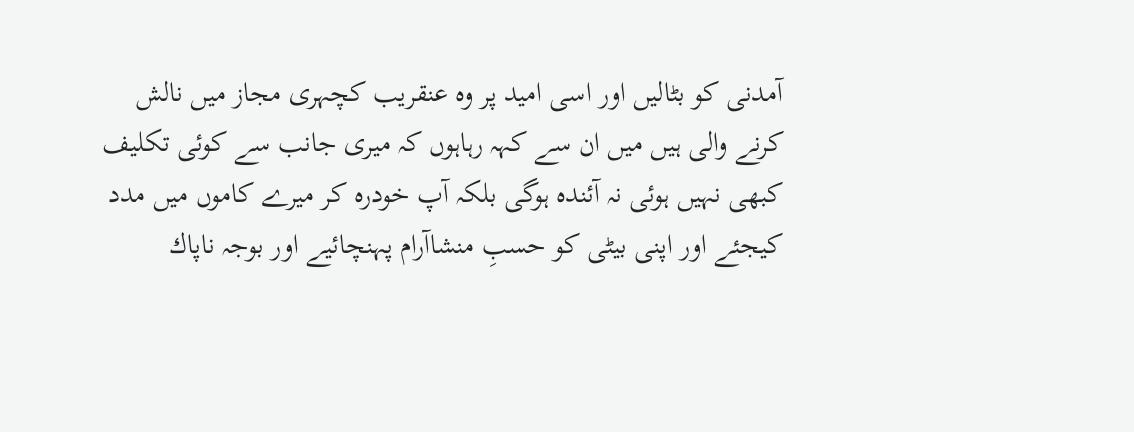آمدنی کو بٹالیں اور اسی امید پر وہ عنقریب کچہری مجاز میں نالش کرنے والی ہیں میں ان سے کہہ رہاہوں کہ میری جانب سے کوئی تکلیف کبھی نہیں ہوئی نہ آئندہ ہوگی بلکہ آپ خودرہ کر میرے کاموں میں مدد کیجئے اور اپنی بیٹی کو حسبِ منشاآرام پہنچائیے اور بوجہ ناپاك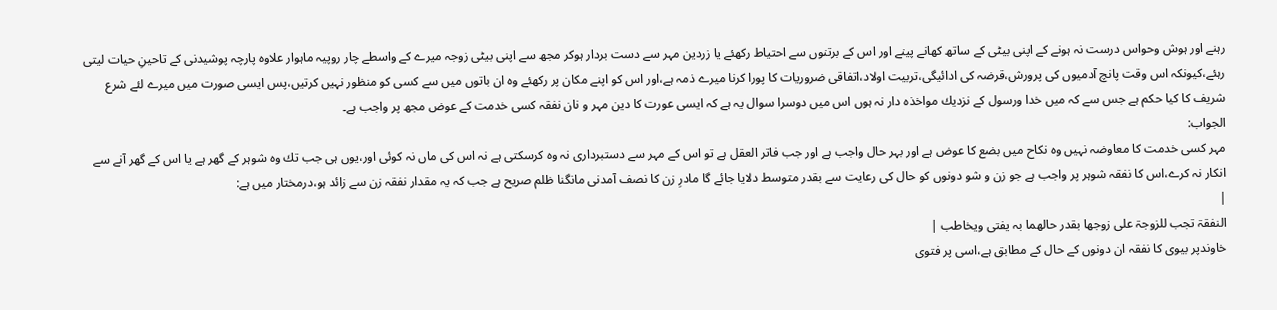رہنے اور ہوش وحواس درست نہ ہونے کے اپنی بیٹی کے ساتھ کھانے پینے اور اس کے برتنوں سے احتیاط رکھئے یا زردین مہر سے دست بردار ہوکر مجھ سے اپنی بیٹی زوجہ میرے کے واسطے چار روپیہ ماہوار علاوہ پارچہ پوشیدنی کے تاحینِ حیات لیتی رہئے،کیونکہ اس وقت پانچ آدمیوں کی پرورش،قرضہ کی ادائیگی،تربیت اولاد،اتفاقی ضروریات کا پورا کرنا میرے ذمہ ہے،اور اس کو اپنے مکان پر رکھئے وہ ان باتوں میں سے کسی کو منظور نہیں کرتیں،پس ایسی صورت میں میرے لئے شرع شریف کا کیا حکم ہے جس سے کہ میں خدا ورسول کے نزدیك مواخذہ دار نہ ہوں اس میں دوسرا سوال یہ ہے کہ ایسی عورت کا دین مہر و نان نفقہ کسی خدمت کے عوض مجھ پر واجب ہے۔
الجواب:
مہر کسی خدمت کا معاوضہ نہیں وہ نکاح میں بضع کا عوض ہے اور بہر حال واجب ہے اور جب فاتر العقل ہے تو اس کے مہر سے دستبرداری نہ وہ کرسکتی ہے نہ اس کی ماں نہ کوئی اور،یوں ہی جب تك وہ شوہر کے گھر ہے یا اس کے گھر آنے سے انکار نہ کرے،اس کا نفقہ شوہر پر واجب ہے جو زن و شو دونوں کو حال کی رعایت سے بقدر متوسط دلایا جائے گا مادرِ زن کا نصف آمدنی مانگنا ظلم صریح ہے جب کہ یہ مقدار نفقہ زن سے زائد ہو،درمختار میں ہے:
|
النفقۃ تجب للزوجۃ علی زوجھا بقدر حالھما بہ یفتی ویخاطب |
خاوندپر بیوی کا نفقہ ان دونوں کے حال کے مطابق ہے،اسی پر فتوی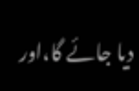دیا جائے گا،اور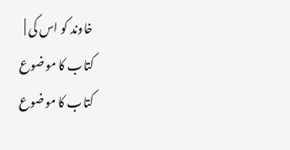خاوند کو اس کی |
کتاب کا موضوع
کتاب کا موضوع